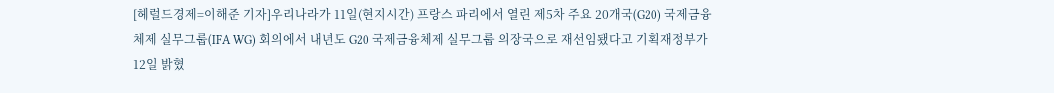[헤럴드경제=이해준 기자]우리나라가 11일(현지시간) 프랑스 파리에서 열린 제5차 주요 20개국(G20) 국제금융체제 실무그룹(IFA WG) 회의에서 내년도 G20 국제금융체제 실무그룹 의장국으로 재선임됐다고 기획재정부가 12일 밝혔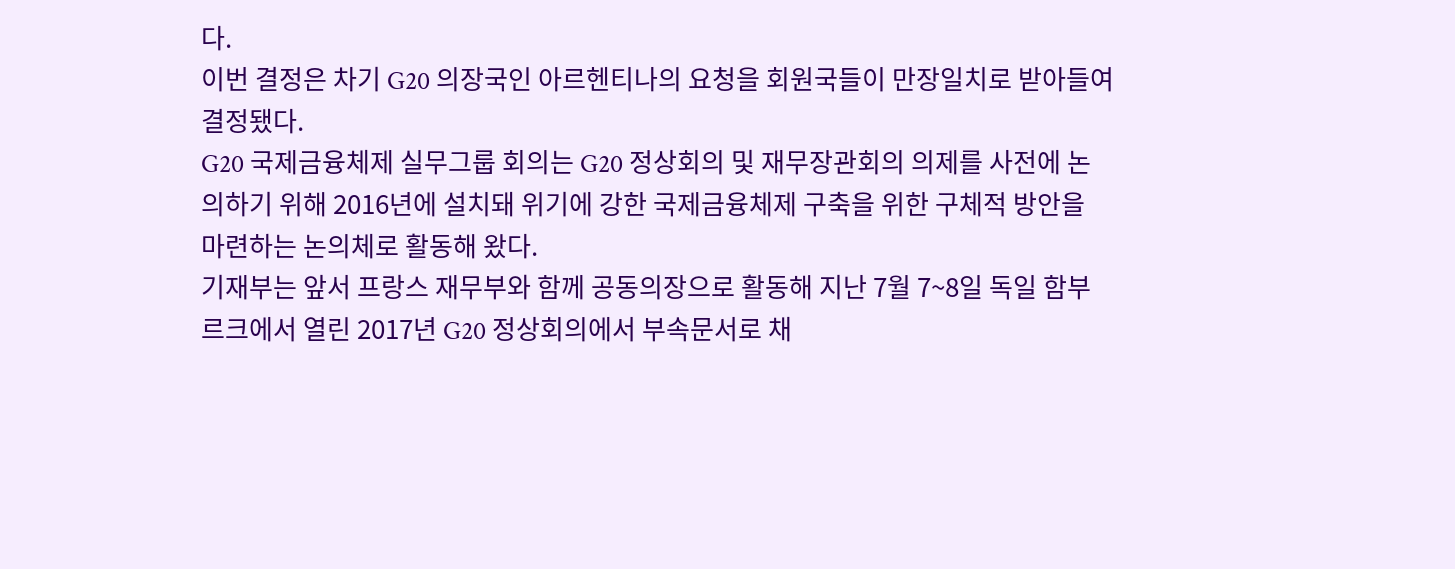다.
이번 결정은 차기 G20 의장국인 아르헨티나의 요청을 회원국들이 만장일치로 받아들여 결정됐다.
G20 국제금융체제 실무그룹 회의는 G20 정상회의 및 재무장관회의 의제를 사전에 논의하기 위해 2016년에 설치돼 위기에 강한 국제금융체제 구축을 위한 구체적 방안을 마련하는 논의체로 활동해 왔다.
기재부는 앞서 프랑스 재무부와 함께 공동의장으로 활동해 지난 7월 7~8일 독일 함부르크에서 열린 2017년 G20 정상회의에서 부속문서로 채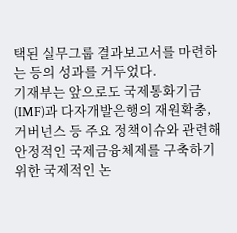택된 실무그룹 결과보고서를 마련하는 등의 성과를 거두었다.
기재부는 앞으로도 국제통화기금(IMF)과 다자개발은행의 재원확충, 거버넌스 등 주요 정책이슈와 관련해 안정적인 국제금융체제를 구축하기 위한 국제적인 논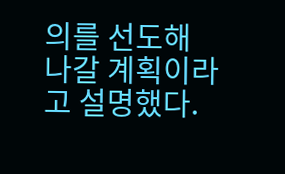의를 선도해 나갈 계획이라고 설명했다.